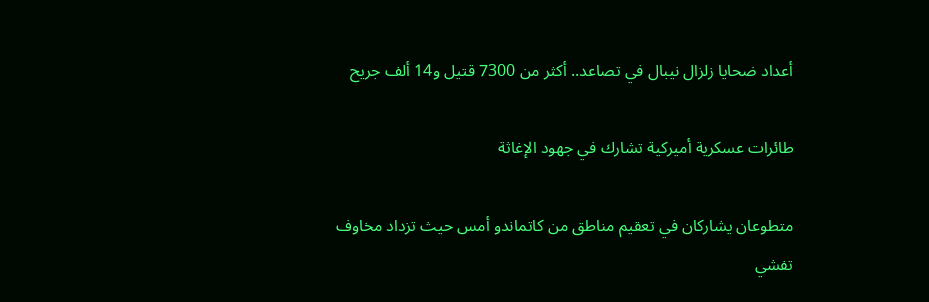أعداد ضحايا زلزال نيبال في تصاعد.. أكثر من 7300 قتيل و14 ألف جريح

طائرات عسكرية أميركية تشارك في جهود الإغاثة

متطوعان يشاركان في تعقيم مناطق من كاتماندو أمس حيث تزداد مخاوف تفشي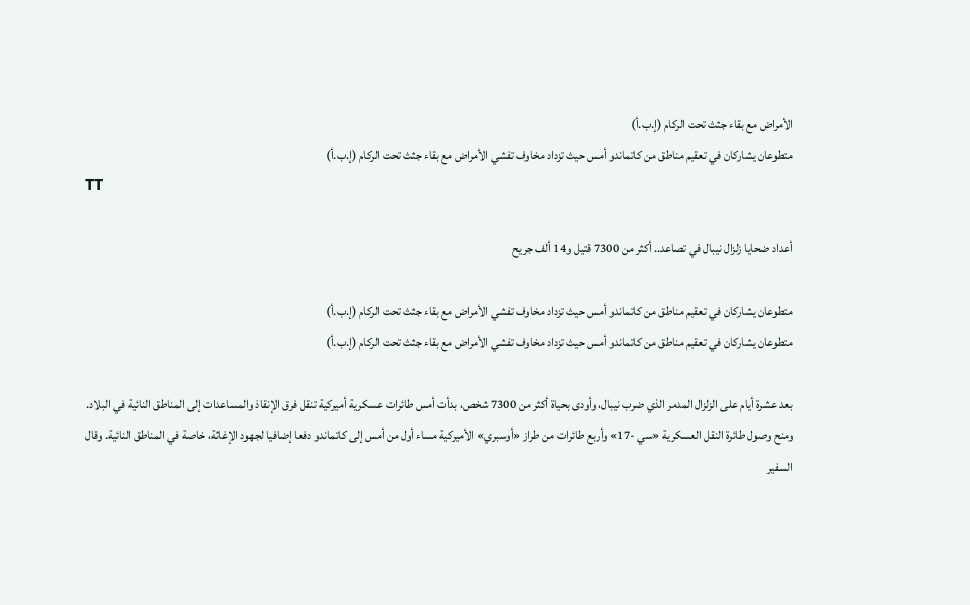الأمراض مع بقاء جثث تحت الركام (إ.ب.أ)
متطوعان يشاركان في تعقيم مناطق من كاتماندو أمس حيث تزداد مخاوف تفشي الأمراض مع بقاء جثث تحت الركام (إ.ب.أ)
TT

أعداد ضحايا زلزال نيبال في تصاعد.. أكثر من 7300 قتيل و14 ألف جريح

متطوعان يشاركان في تعقيم مناطق من كاتماندو أمس حيث تزداد مخاوف تفشي الأمراض مع بقاء جثث تحت الركام (إ.ب.أ)
متطوعان يشاركان في تعقيم مناطق من كاتماندو أمس حيث تزداد مخاوف تفشي الأمراض مع بقاء جثث تحت الركام (إ.ب.أ)

بعد عشرة أيام على الزلزال المدمر الذي ضرب نيبال، وأودى بحياة أكثر من 7300 شخص، بدأت أمس طائرات عسكرية أميركية تنقل فرق الإنقاذ والمساعدات إلى المناطق النائية في البلاد.
ومنح وصول طائرة النقل العسكرية «سي -17» وأربع طائرات من طراز «أوسبري» الأميركية مساء أول من أمس إلى كاتماندو دفعا إضافيا لجهود الإغاثة، خاصة في المناطق النائية. وقال السفير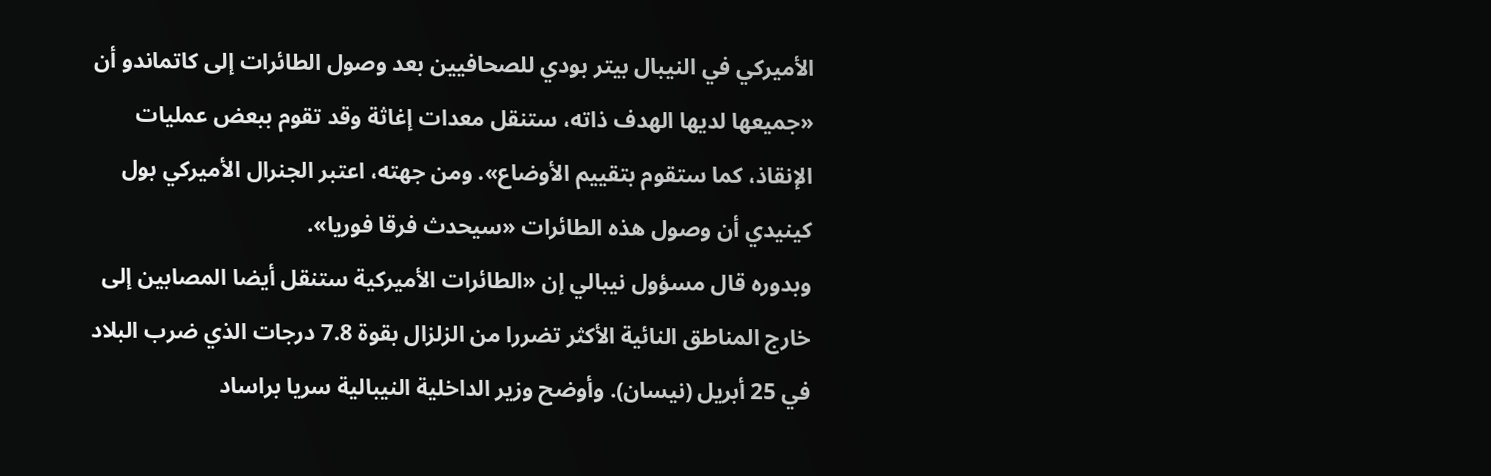الأميركي في النيبال بيتر بودي للصحافيين بعد وصول الطائرات إلى كاتماندو أن «جميعها لديها الهدف ذاته، ستنقل معدات إغاثة وقد تقوم ببعض عمليات الإنقاذ، كما ستقوم بتقييم الأوضاع». ومن جهته، اعتبر الجنرال الأميركي بول كينيدي أن وصول هذه الطائرات «سيحدث فرقا فوريا».
وبدوره قال مسؤول نيبالي إن «الطائرات الأميركية ستنقل أيضا المصابين إلى خارج المناطق النائية الأكثر تضررا من الزلزال بقوة 7.8 درجات الذي ضرب البلاد في 25 أبريل (نيسان). وأوضح وزير الداخلية النيبالية سريا براساد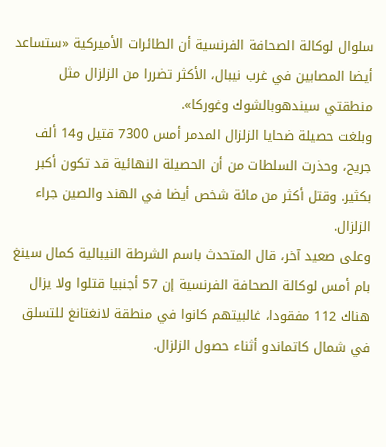سلوال لوكالة الصحافة الفرنسية أن الطائرات الأميركية «ستساعد أيضا المصابين في غرب نيبال، الأكثر تضررا من الزلزال مثل منطقتي سيندهوبالشوك وغوركا».
وبلغت حصيلة ضحايا الزلزال المدمر أمس 7300 قتيل و14 ألف جريح، وحذرت السلطات من أن الحصيلة النهائية قد تكون أكبر بكثير. وقتل أكثر من مائة شخص أيضا في الهند والصين جراء الزلزال.
وعلى صعيد آخر، قال المتحدث باسم الشرطة النيبالية كمال سينغ بام أمس لوكالة الصحافة الفرنسية إن 57 أجنبيا قتلوا ولا يزال هناك 112 مفقودا، غالبيتهم كانوا في منطقة لانغتانغ للتسلق في شمال كاتماندو أثناء حصول الزلزال.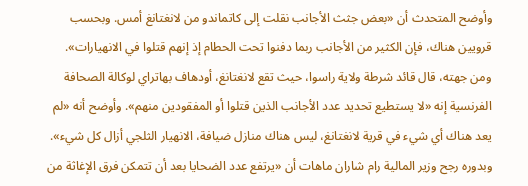وأوضح المتحدث أن «بعض جثث الأجانب نقلت إلى كاتماندو من لانغتانغ أمس. وبحسب قرويين هناك، فإن الكثير من الأجانب ربما دفنوا تحت الحطام إذ إنهم قتلوا في الانهيارات».
ومن جهته، قال قائد شرطة ولاية راسوا، حيث تقع لانغتانغ، أودهاف بهاتراي لوكالة الصحافة الفرنسية إنه «لا يستطيع تحديد عدد الأجانب الذين قتلوا أو المفقودين منهم». وأوضح أنه «لم يعد هناك أي شيء في قرية لانغتانغ، ليس هناك منازل ضيافة، الانهيار الثلجي أزال كل شيء».
وبدوره رجح وزير المالية رام شاران ماهات أن «يرتفع عدد الضحايا بعد أن تتمكن فرق الإغاثة من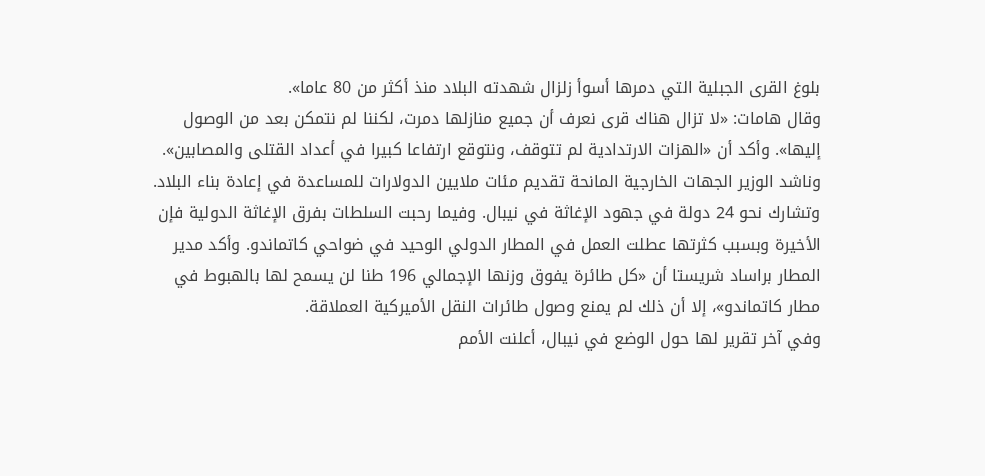بلوغ القرى الجبلية التي دمرها أسوأ زلزال شهدته البلاد منذ أكثر من 80 عاما».
وقال هامات: «لا تزال هناك قرى نعرف أن جميع منازلها دمرت، لكننا لم نتمكن بعد من الوصول إليها». وأكد أن «الهزات الارتدادية لم تتوقف، ونتوقع ارتفاعا كبيرا في أعداد القتلى والمصابين». وناشد الوزير الجهات الخارجية المانحة تقديم مئات ملايين الدولارات للمساعدة في إعادة بناء البلاد.
وتشارك نحو 24 دولة في جهود الإغاثة في نيبال. وفيما رحبت السلطات بفرق الإغاثة الدولية فإن الأخيرة وبسبب كثرتها عطلت العمل في المطار الدولي الوحيد في ضواحي كاتماندو. وأكد مدير المطار براساد شريستا أن «كل طائرة يفوق وزنها الإجمالي 196 طنا لن يسمح لها بالهبوط في مطار كاتماندو»، إلا أن ذلك لم يمنع وصول طائرات النقل الأميركية العملاقة.
وفي آخر تقرير لها حول الوضع في نيبال، أعلنت الأمم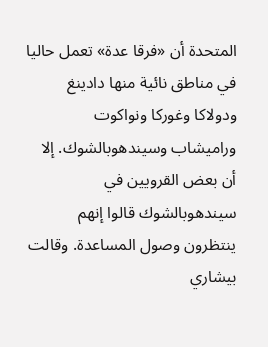المتحدة أن «فرقا عدة» تعمل حاليا في مناطق نائية منها دادينغ ودولاكا وغوركا ونواكوت وراميشاب وسيندهوبالشوك. إلا أن بعض القرويين في سيندهوبالشوك قالوا إنهم ينتظرون وصول المساعدة. وقالت بيشاري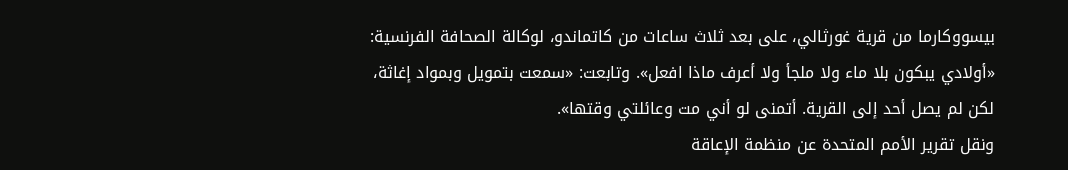بيسووكارما من قرية غورثالي، على بعد ثلاث ساعات من كاتماندو، لوكالة الصحافة الفرنسية: «أولادي يبكون بلا ماء ولا ملجأ ولا أعرف ماذا افعل». وتابعت: «سمعت بتمويل وبمواد إغاثة، لكن لم يصل أحد إلى القرية. أتمنى لو أني مت وعائلتي وقتها».
ونقل تقرير الأمم المتحدة عن منظمة الإعاقة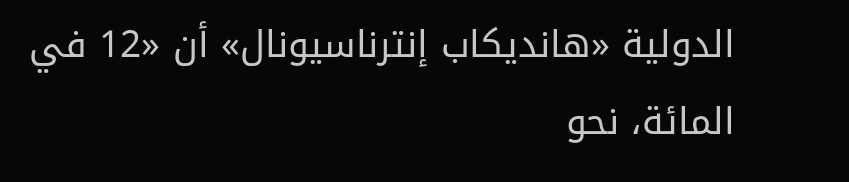الدولية «هانديكاب إنترناسيونال» أن «12 في المائة، نحو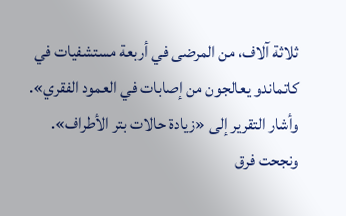ثلاثة آلاف، من المرضى في أربعة مستشفيات في كاتماندو يعالجون من إصابات في العمود الفقري». وأشار التقرير إلى «زيادة حالات بتر الأطراف».
ونجحت فرق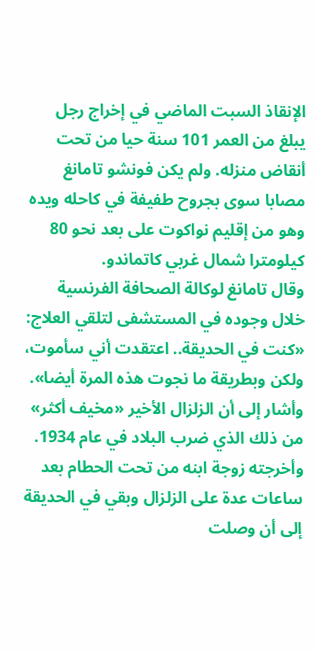الإنقاذ السبت الماضي في إخراج رجل يبلغ من العمر 101 سنة حيا من تحت أنقاض منزله. ولم يكن فونشو تامانغ مصابا سوى بجروح طفيفة في كاحله ويده وهو من إقليم نواكوت على بعد نحو 80 كيلومترا شمال غربي كاتماندو.
وقال تامانغ لوكالة الصحافة الفرنسية خلال وجوده في المستشفى لتلقي العلاج: «كنت في الحديقة.. اعتقدت أني سأموت، ولكن وبطريقة ما نجوت هذه المرة أيضا». وأشار إلى أن الزلزال الأخير «مخيف أكثر» من ذلك الذي ضرب البلاد في عام 1934.
وأخرجته زوجة ابنه من تحت الحطام بعد ساعات عدة على الزلزال وبقي في الحديقة إلى أن وصلت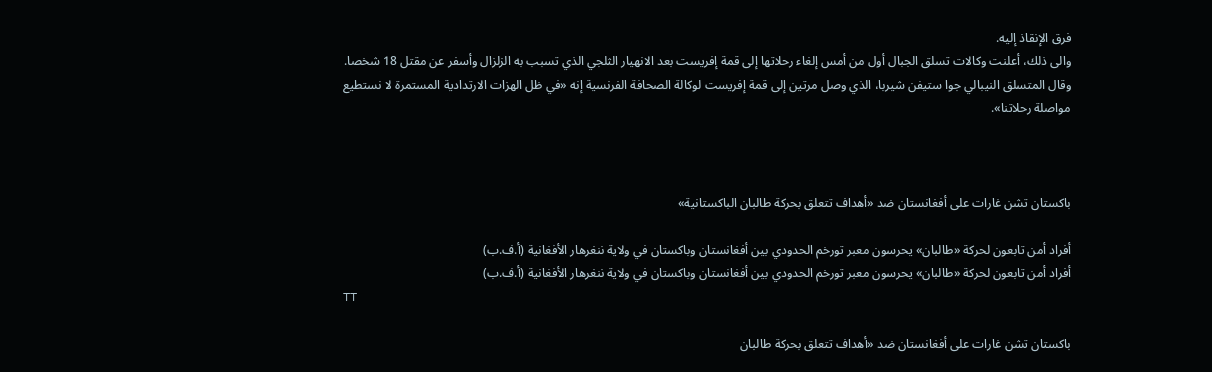فرق الإنقاذ إليه.
والى ذلك، أعلنت وكالات تسلق الجبال أول من أمس إلغاء رحلاتها إلى قمة إفريست بعد الانهيار الثلجي الذي تسبب به الزلزال وأسفر عن مقتل 18 شخصا. وقال المتسلق النيبالي جوا ستيفن شيربا، الذي وصل مرتين إلى قمة إفريست لوكالة الصحافة الفرنسية إنه «في ظل الهزات الارتدادية المستمرة لا نستطيع مواصلة رحلاتنا».



باكستان تشن غارات على أفغانستان ضد «أهداف تتعلق بحركة طالبان الباكستانية»

أفراد أمن تابعون لحركة «طالبان» يحرسون معبر تورخم الحدودي بين أفغانستان وباكستان في ولاية ننغرهار الأفغانية (أ.ف.ب)
أفراد أمن تابعون لحركة «طالبان» يحرسون معبر تورخم الحدودي بين أفغانستان وباكستان في ولاية ننغرهار الأفغانية (أ.ف.ب)
TT

باكستان تشن غارات على أفغانستان ضد «أهداف تتعلق بحركة طالبان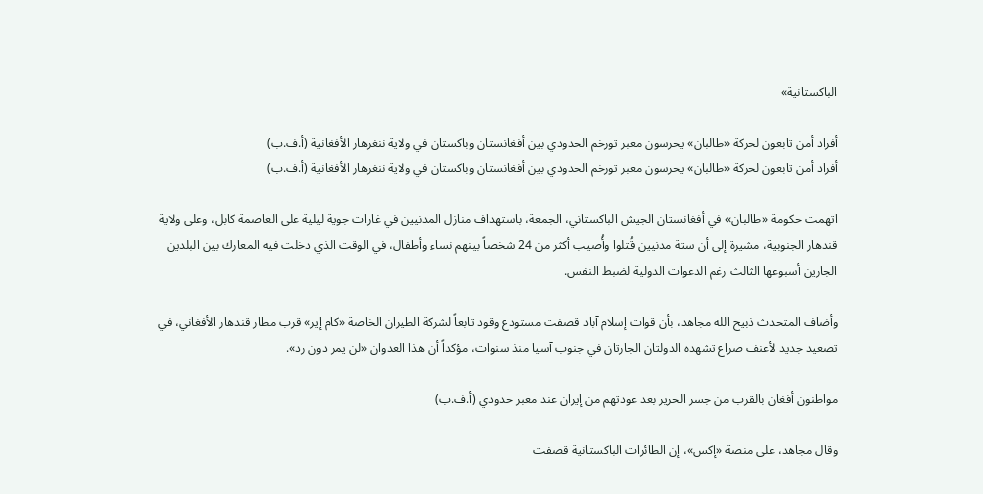الباكستانية»

أفراد أمن تابعون لحركة «طالبان» يحرسون معبر تورخم الحدودي بين أفغانستان وباكستان في ولاية ننغرهار الأفغانية (أ.ف.ب)
أفراد أمن تابعون لحركة «طالبان» يحرسون معبر تورخم الحدودي بين أفغانستان وباكستان في ولاية ننغرهار الأفغانية (أ.ف.ب)

اتهمت حكومة «طالبان» في أفغانستان الجيش الباكستاني، الجمعة، باستهداف منازل المدنيين في غارات جوية ليلية على العاصمة كابل، وعلى ولاية قندهار الجنوبية، مشيرة إلى أن ستة مدنيين قُتلوا وأُصيب أكثر من 24 شخصاً بينهم نساء وأطفال، في الوقت الذي دخلت فيه المعارك بين البلدين الجارين أسبوعها الثالث رغم الدعوات الدولية لضبط النفس.

وأضاف المتحدث ذبيح الله مجاهد، بأن قوات إسلام آباد قصفت مستودع وقود تابعاً لشركة الطيران الخاصة «كام إير» قرب مطار قندهار الأفغاني، في تصعيد جديد لأعنف صراع تشهده الدولتان الجارتان في جنوب آسيا منذ سنوات، مؤكداً أن هذا العدوان «لن يمر دون رد».

مواطنون أفغان بالقرب من جسر الحرير بعد عودتهم من إيران عند معبر حدودي (أ.ف.ب)

وقال مجاهد، على منصة «إكس»، إن الطائرات الباكستانية قصفت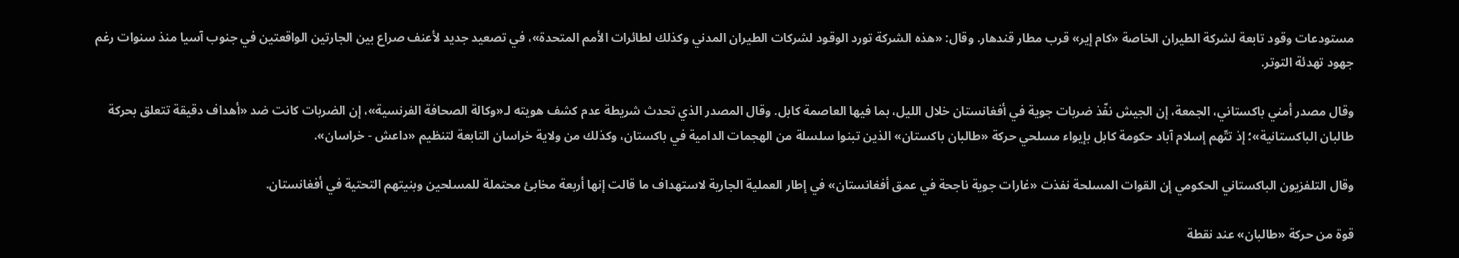مستودعات وقود تابعة لشركة الطيران الخاصة «كام إير» قرب مطار قندهار. وقال: «هذه الشركة تورد الوقود لشركات الطيران المدني وكذلك لطائرات الأمم المتحدة»، في تصعيد جديد لأعنف صراع بين الجارتين الواقعتين في جنوب آسيا منذ سنوات رغم جهود تهدئة التوتر.

وقال مصدر أمني باكستاني، الجمعة، إن الجيش نفّذ ضربات جوية في أفغانستان خلال الليل، بما فيها العاصمة كابل. وقال المصدر الذي تحدث شريطة عدم كشف هويته لـ«وكالة الصحافة الفرنسية»، إن الضربات كانت ضد «أهداف دقيقة تتعلق بحركة طالبان الباكستانية»؛ إذ تتّهم إسلام آباد حكومة كابل بإيواء مسلحي حركة «طالبان باكستان» الذين تبنوا سلسلة من الهجمات الدامية في باكستان، وكذلك من ولاية خراسان التابعة لتنظيم «داعش - خراسان».

وقال التلفزيون الباكستاني الحكومي إن القوات المسلحة نفذت «غارات جوية ناجحة في عمق أفغانستان» في إطار العملية الجارية لاستهداف ما قالت إنها أربعة مخابئ محتملة للمسلحين وبنيتهم التحتية في أفغانستان.

قوة من حركة «طالبان» عند نقطة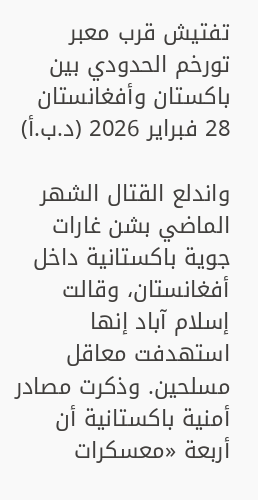تفتيش قرب معبر تورخم الحدودي بين باكستان وأفغانستان 28 فبراير 2026 (د.ب.أ)

واندلع القتال الشهر الماضي بشن غارات جوية باكستانية داخل أفغانستان، وقالت إسلام آباد إنها استهدفت معاقل مسلحين. وذكرت مصادر أمنية باكستانية أن أربعة «معسكرات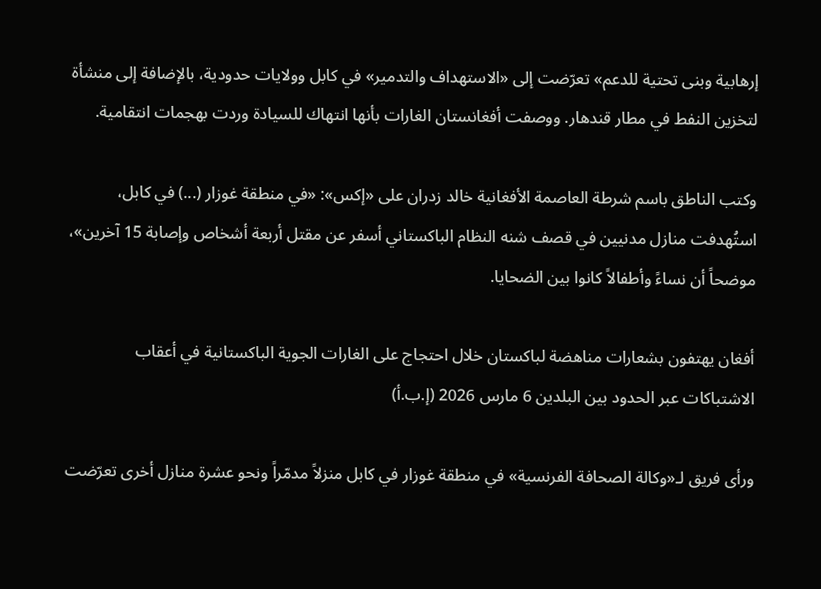إرهابية وبنى تحتية للدعم» تعرّضت إلى «الاستهداف والتدمير» في كابل وولايات حدودية، بالإضافة إلى منشأة لتخزين النفط في مطار قندهار. ووصفت أفغانستان الغارات بأنها انتهاك للسيادة وردت بهجمات انتقامية.

وكتب الناطق باسم شرطة العاصمة الأفغانية خالد زدران على «إكس»: «في منطقة غوزار (...) في كابل، استُهدفت منازل مدنيين في قصف شنه النظام الباكستاني أسفر عن مقتل أربعة أشخاص وإصابة 15 آخرين»، موضحاً أن نساءً وأطفالاً كانوا بين الضحايا.

أفغان يهتفون بشعارات مناهضة لباكستان خلال احتجاج على الغارات الجوية الباكستانية في أعقاب الاشتباكات عبر الحدود بين البلدين 6 مارس 2026 (إ.ب.أ)

ورأى فريق لـ«وكالة الصحافة الفرنسية» في منطقة غوزار في كابل منزلاً مدمّراً ونحو عشرة منازل أخرى تعرّضت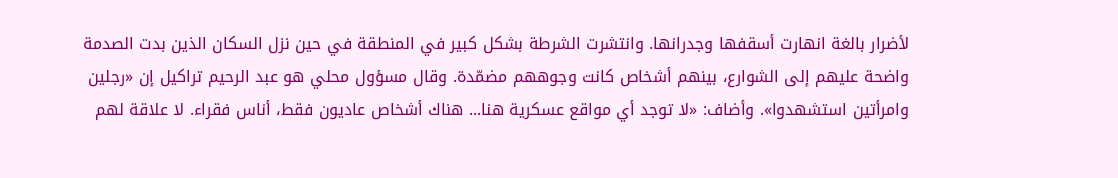لأضرار بالغة انهارت أسقفها وجدرانها. وانتشرت الشرطة بشكل كبير في المنطقة في حين نزل السكان الذين بدت الصدمة واضحة عليهم إلى الشوارع، بينهم أشخاص كانت وجوههم مضمّدة. وقال مسؤول محلي هو عبد الرحيم تراكيل إن «رجلين وامرأتين استشهدوا». وأضاف: «لا توجد أي مواقع عسكرية هنا... هناك أشخاص عاديون فقط، أناس فقراء. لا علاقة لهم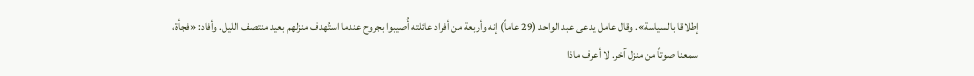إطلاقا بالسياسة». وقال عامل يدعى عبد الواحد (29 عاماً) إنه وأربعة من أفراد عائلته أُصيبوا بجروح عندما استُهدف منزلهم بعيد منتصف الليل. وأفاد: «فجأة، سمعنا صوتاً من منزل آخر. لا أعرف ماذا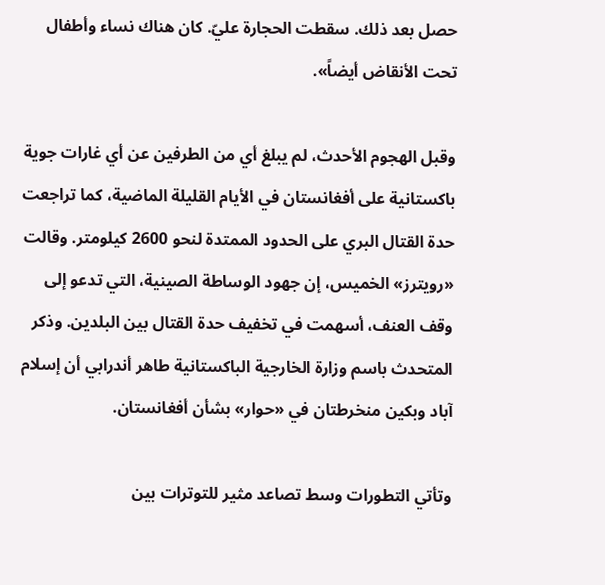حصل بعد ذلك. سقطت الحجارة عليّ. كان هناك نساء وأطفال تحت الأنقاض أيضاً».

وقبل الهجوم الأحدث، لم يبلغ أي من الطرفين عن أي غارات جوية باكستانية على أفغانستان في الأيام القليلة الماضية، كما تراجعت حدة القتال البري على الحدود الممتدة لنحو 2600 كيلومتر. وقالت «رويترز» الخميس، إن جهود الوساطة الصينية، التي تدعو إلى وقف العنف، أسهمت في تخفيف حدة القتال بين البلدين. وذكر المتحدث باسم وزارة الخارجية الباكستانية طاهر أندرابي أن إسلام آباد وبكين منخرطتان في «حوار» بشأن أفغانستان.

وتأتي التطورات وسط تصاعد مثير للتوترات بين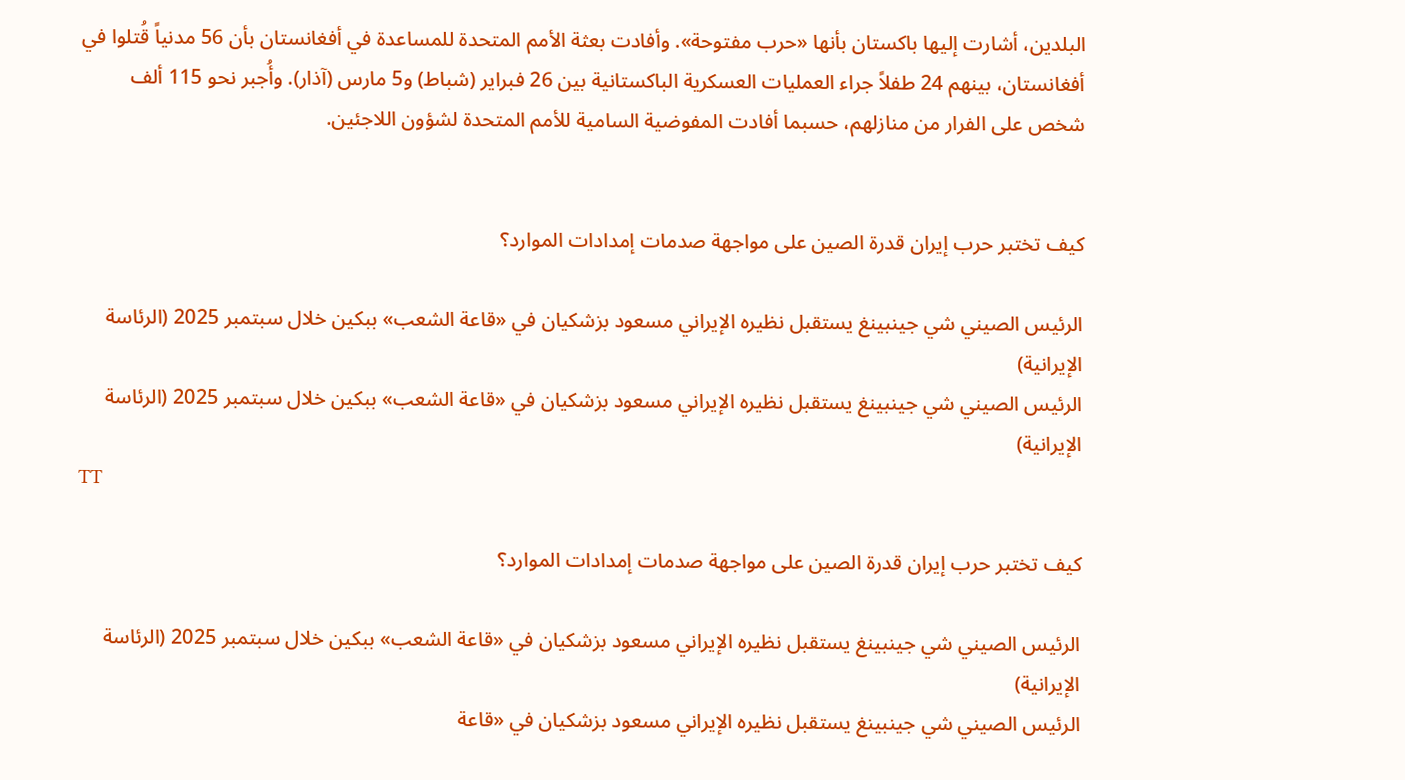البلدين، أشارت إليها باكستان بأنها «حرب مفتوحة». وأفادت بعثة الأمم المتحدة للمساعدة في أفغانستان بأن 56 مدنياً قُتلوا في أفغانستان، بينهم 24 طفلاً جراء العمليات العسكرية الباكستانية بين 26 فبراير (شباط) و5 مارس (آذار). وأُجبر نحو 115 ألف شخص على الفرار من منازلهم، حسبما أفادت المفوضية السامية للأمم المتحدة لشؤون اللاجئين.


كيف تختبر حرب إيران قدرة الصين على مواجهة صدمات إمدادات الموارد؟

الرئيس الصيني شي جينبينغ يستقبل نظيره الإيراني مسعود بزشكيان في «قاعة الشعب» ببكين خلال سبتمبر 2025 (الرئاسة الإيرانية)
الرئيس الصيني شي جينبينغ يستقبل نظيره الإيراني مسعود بزشكيان في «قاعة الشعب» ببكين خلال سبتمبر 2025 (الرئاسة الإيرانية)
TT

كيف تختبر حرب إيران قدرة الصين على مواجهة صدمات إمدادات الموارد؟

الرئيس الصيني شي جينبينغ يستقبل نظيره الإيراني مسعود بزشكيان في «قاعة الشعب» ببكين خلال سبتمبر 2025 (الرئاسة الإيرانية)
الرئيس الصيني شي جينبينغ يستقبل نظيره الإيراني مسعود بزشكيان في «قاعة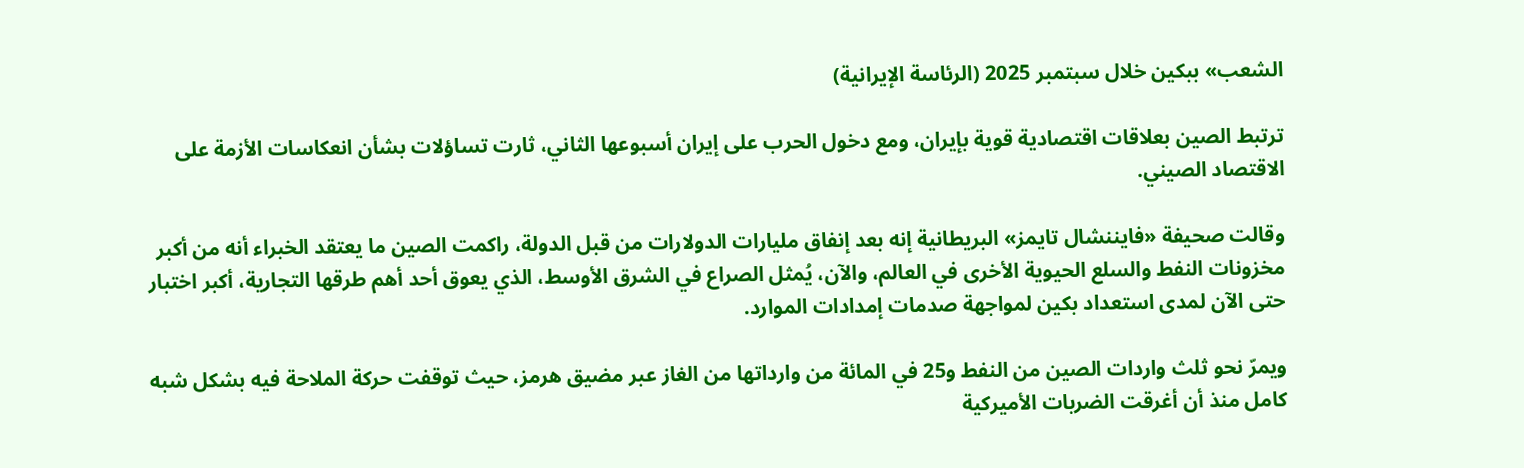الشعب» ببكين خلال سبتمبر 2025 (الرئاسة الإيرانية)

ترتبط الصين بعلاقات اقتصادية قوية بإيران، ومع دخول الحرب على إيران أسبوعها الثاني، ثارت تساؤلات بشأن انعكاسات الأزمة على الاقتصاد الصيني.

وقالت صحيفة «فايننشال تايمز» البريطانية إنه بعد إنفاق مليارات الدولارات من قبل الدولة، راكمت الصين ما يعتقد الخبراء أنه من أكبر مخزونات النفط والسلع الحيوية الأخرى في العالم، والآن، يُمثل الصراع في الشرق الأوسط، الذي يعوق أحد أهم طرقها التجارية، أكبر اختبار حتى الآن لمدى استعداد بكين لمواجهة صدمات إمدادات الموارد.

ويمرّ نحو ثلث واردات الصين من النفط و25 في المائة من وارداتها من الغاز عبر مضيق هرمز، حيث توقفت حركة الملاحة فيه بشكل شبه كامل منذ أن أغرقت الضربات الأميركية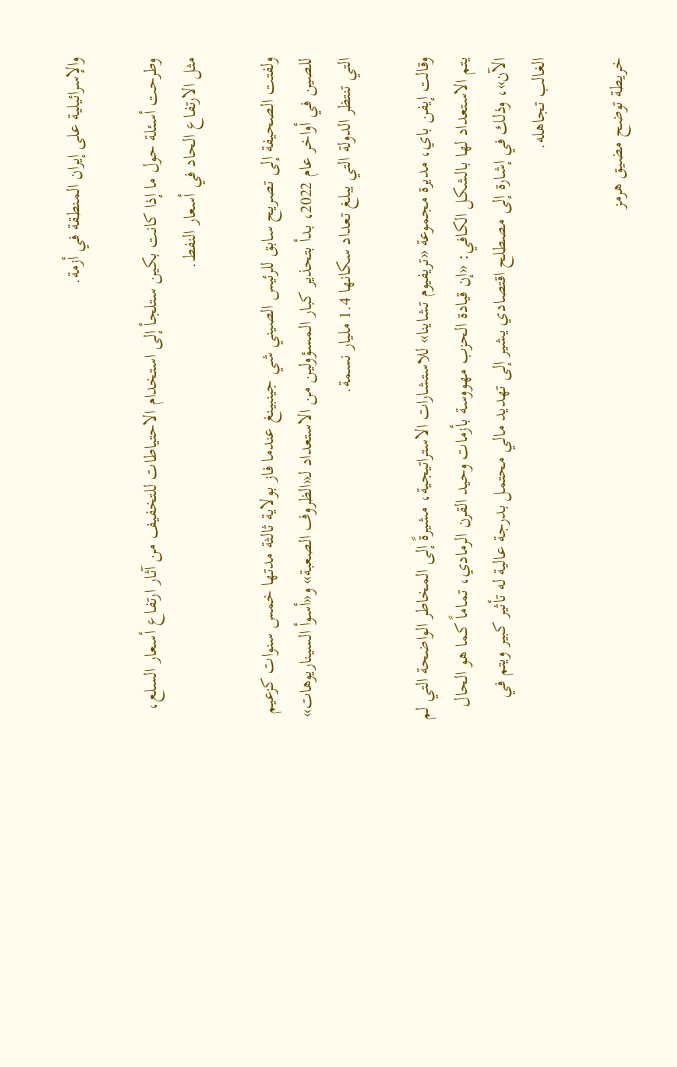والإسرائيلية على إيران المنطقة في أزمة.

وطرحت أسئلة حول ما إذا كانت بكين ستلجأ إلى استخدام الاحتياطات للتخفيف من آثار ارتفاع أسعار السلع، مثل الارتفاع الحاد في أسعار النفط.

ولفتت الصحيفة إلى تصريح سابق للرئيس الصيني شي جينبينغ عندما فاز بولاية ثالثة مدتها خمس سنوات كزعيم للصين في أواخر عام 2022، بدأ بتحذير كبار المسؤولين من الاستعداد لـ«الظروف الصعبة» و«أسوأ السيناريوهات» التي تنتظر الدولة التي يبلغ تعداد سكانها 1.4 مليار نسمة.

وقالت إيفن باي، مديرة مجموعة «تريفيوم تشاينا» للاستشارات الاستراتيجية، مشيرةً إلى المخاطر الواضحة التي لم يتم الاستعداد لها بالشكل الكافي: «إن قيادة الحزب مهووسة بأزمات وحيد القرن الرمادي، تماماً كما هو الحال الآن»، وذلك في إشارة إلى مصطلح اقتصادي يشير إلى تهديد مالي محتمل بدرجة عالية له تأثير كبير ويتم في الغالب تجاهله.

خريطة توضح مضيق هرمز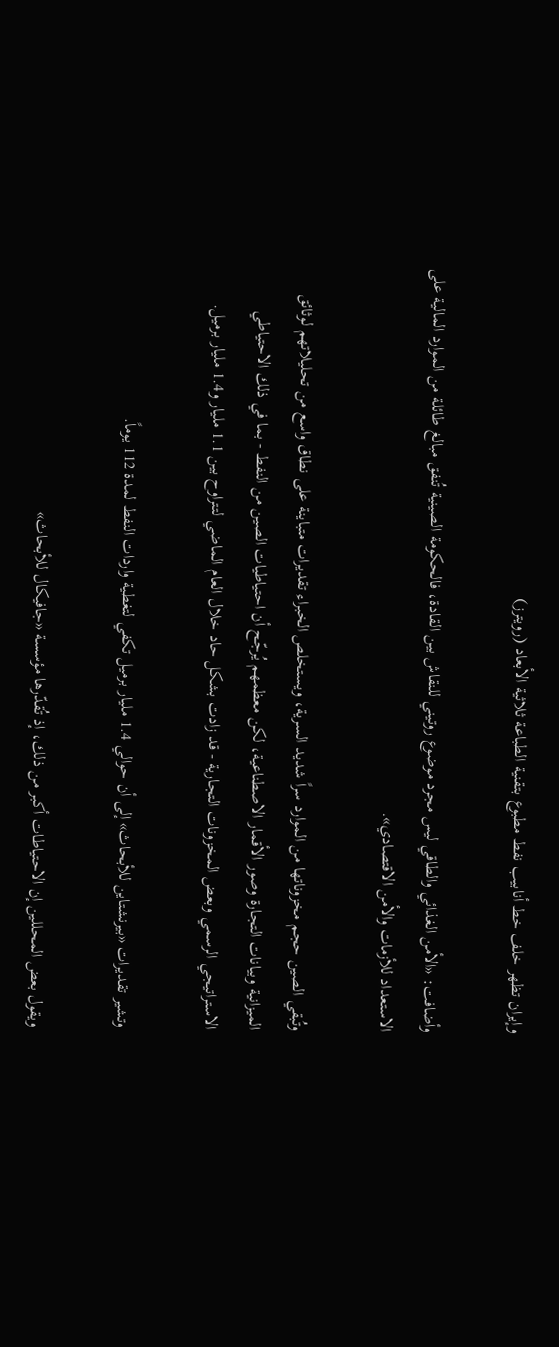وإيران تظهر خلف خط أنابيب نفط مطبوع بتقنية الطباعة ثلاثية الأبعاد (رويترز)

وأضافت: «الأمن الغذائي والطاقي ليس مجرد موضوع روتيني للنقاش بين القادة، فالحكومة الصينية تُنفق مبالغ طائلة من الموارد المالية على الاستعداد للأزمات والأمن الاقتصادي».

وتُبقي الصين حجم مخزوناتها من الموارد سراً شديد السرية، ويستخلص الخبراء تقديرات متباينة على نطاق واسع من تحليلاتهم لوثائق الميزانية وبيانات التجارة وصور الأقمار الاصطناعية، لكن معظمهم يُرجّح أن احتياطيات الصين من النفط - بما في ذلك الاحتياطي الاستراتيجي الرسمي وبعض المخزونات التجارية - قد زادت بشكل حاد خلال العام الماضي لتتراوح بين 1.1 مليار و1.4 مليار برميل.

وتشير تقديرات «بيرنشتاين للأبحاث» إلى أن حوالي 1.4 مليار برميل تكفي لتغطية واردات النفط لمدة 112 يوماً.

ويقول بعض المحللين إن الاحتياطات أكبر من ذلك، إذ تُقدّرها مؤسسة «جافيكال للأبحاث»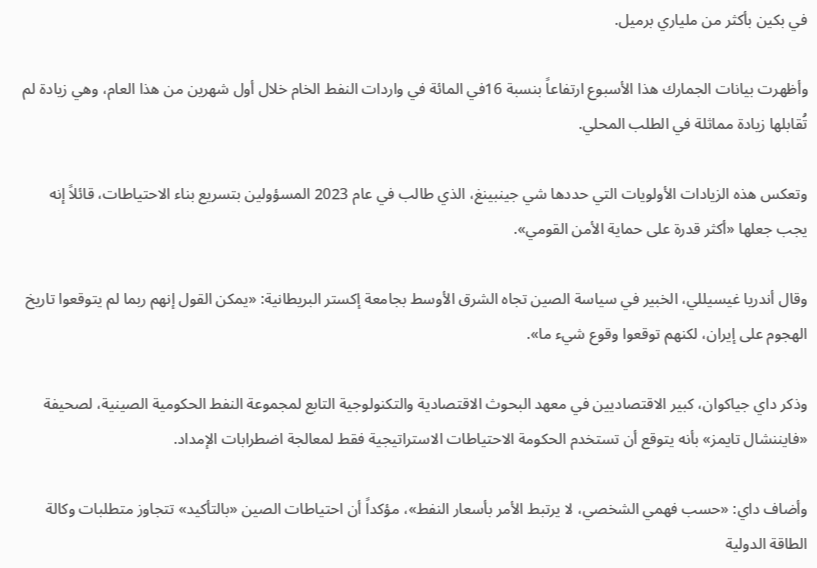في بكين بأكثر من ملياري برميل.

وأظهرت بيانات الجمارك هذا الأسبوع ارتفاعاً بنسبة 16في المائة في واردات النفط الخام خلال أول شهرين من هذا العام، وهي زيادة لم تُقابلها زيادة مماثلة في الطلب المحلي.

وتعكس هذه الزيادات الأولويات التي حددها شي جينبينغ، الذي طالب في عام 2023 المسؤولين بتسريع بناء الاحتياطات، قائلاً إنه يجب جعلها «أكثر قدرة على حماية الأمن القومي».

وقال أندريا غيسيللي، الخبير في سياسة الصين تجاه الشرق الأوسط بجامعة إكستر البريطانية: «يمكن القول إنهم ربما لم يتوقعوا تاريخ الهجوم على إيران، لكنهم توقعوا وقوع شيء ما».

وذكر داي جياكوان، كبير الاقتصاديين في معهد البحوث الاقتصادية والتكنولوجية التابع لمجموعة النفط الحكومية الصينية، لصحيفة «فايننشال تايمز» بأنه يتوقع أن تستخدم الحكومة الاحتياطات الاستراتيجية فقط لمعالجة اضطرابات الإمداد.

وأضاف داي: «حسب فهمي الشخصي، لا يرتبط الأمر بأسعار النفط»، مؤكداً أن احتياطات الصين «بالتأكيد» تتجاوز متطلبات وكالة الطاقة الدولية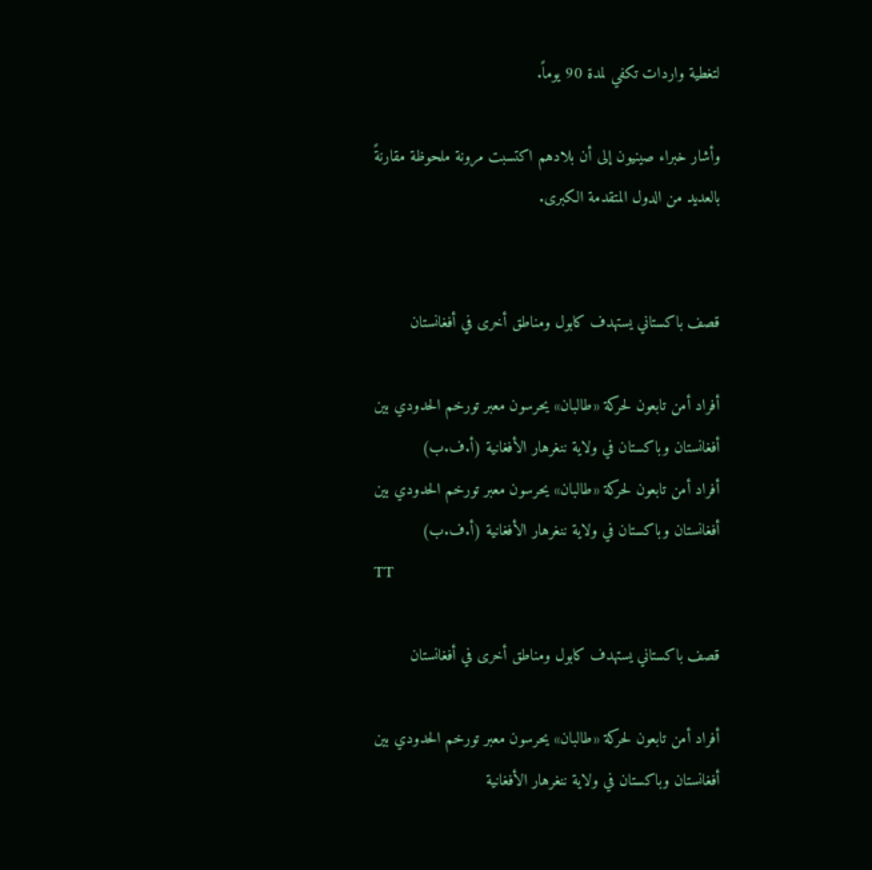لتغطية واردات تكفي لمدة 90 يوماً.

وأشار خبراء صينيون إلى أن بلادهم اكتسبت مرونة ملحوظة مقارنةً بالعديد من الدول المتقدمة الكبرى.


قصف باكستاني يستهدف كابول ومناطق أخرى في أفغانستان

أفراد أمن تابعون لحركة «طالبان» يحرسون معبر تورخم الحدودي بين أفغانستان وباكستان في ولاية ننغرهار الأفغانية (أ.ف.ب)
أفراد أمن تابعون لحركة «طالبان» يحرسون معبر تورخم الحدودي بين أفغانستان وباكستان في ولاية ننغرهار الأفغانية (أ.ف.ب)
TT

قصف باكستاني يستهدف كابول ومناطق أخرى في أفغانستان

أفراد أمن تابعون لحركة «طالبان» يحرسون معبر تورخم الحدودي بين أفغانستان وباكستان في ولاية ننغرهار الأفغانية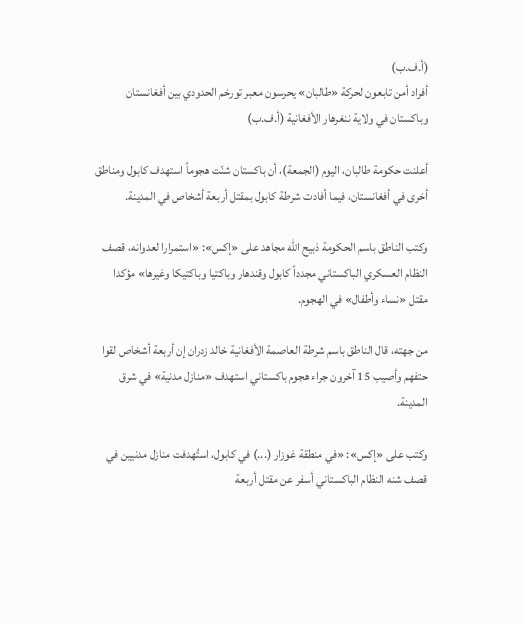(أ.ف.ب)
أفراد أمن تابعون لحركة «طالبان» يحرسون معبر تورخم الحدودي بين أفغانستان وباكستان في ولاية ننغرهار الأفغانية (أ.ف.ب)

أعلنت حكومة طالبان، اليوم (الجمعة)، أن باكستان شنّت هجوماً استهدف كابول ومناطق أخرى في أفغانستان، فيما أفادت شرطة كابول بمقتل أربعة أشخاص في المدينة.

وكتب الناطق باسم الحكومة ذبيح الله مجاهد على «إكس»: «استمرارا لعدوانه، قصف النظام العسكري الباكستاني مجدداً كابول وقندهار وباكتيا وباكتيكا وغيرها» مؤكدا مقتل «نساء وأطفال» في الهجوم.

من جهته، قال الناطق باسم شرطة العاصمة الأفغانية خالد زدران إن أربعة أشخاص لقوا حتفهم وأصيب 15 آخرون جراء هجوم باكستاني استهدف «منازل مدنية» في شرق المدينة.

وكتب على «إكس»: «في منطقة غوزار (...) في كابول، استُهدفت منازل مدنيين في قصف شنه النظام الباكستاني أسفر عن مقتل أربعة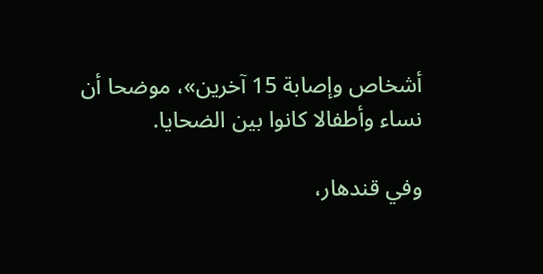أشخاص وإصابة 15 آخرين»، موضحا أن نساء وأطفالا كانوا بين الضحايا.

وفي قندهار،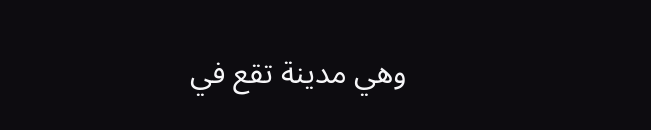وهي مدينة تقع في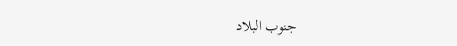جنوب البلاد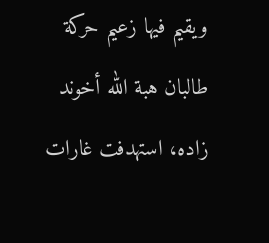ويقيم فيها زعيم حركة طالبان هبة الله أخوند زاده، استهدفت غارات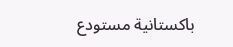باكستانية مستودع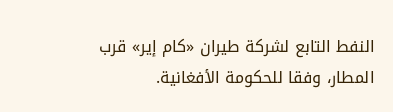النفط التابع لشركة طيران «كام إير» قرب المطار، وفقا للحكومة الأفغانية.